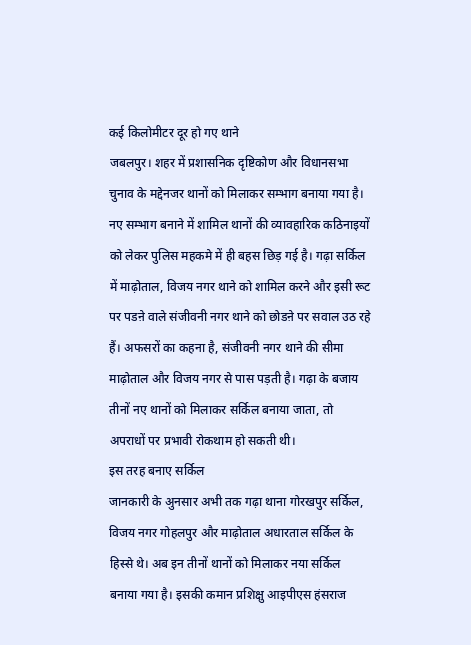कई किलोमीटर दूर हो गए थाने
जबलपुर। शहर में प्रशासनिक दृष्टिकोण और विधानसभा चुनाव के मद्देनजर थानों को मिलाकर सम्भाग बनाया गया है। नए सम्भाग बनाने में शामिल थानों की व्यावहारिक कठिनाइयों को लेकर पुलिस महकमे में ही बहस छिड़ गई है। गढ़ा सर्किल में माढ़ोताल, विजय नगर थाने को शामिल करने और इसी रूट पर पडऩे वाले संजीवनी नगर थाने को छोडऩे पर सवाल उठ रहे हैं। अफसरों का कहना है, संजीवनी नगर थाने की सीमा माढ़ोताल और विजय नगर से पास पड़ती है। गढ़ा के बजाय तीनों नए थानों को मिलाकर सर्किल बनाया जाता, तो अपराधों पर प्रभावी रोकथाम हो सकती थी।
इस तरह बनाए सर्किल
जानकारी के अुनसार अभी तक गढ़ा थाना गोरखपुर सर्किल, विजय नगर गोहलपुर और माढ़ोताल अधारताल सर्किल के हिस्से थे। अब इन तीनों थानों को मिलाकर नया सर्किल बनाया गया है। इसकी कमान प्रशिक्षु आइपीएस हंसराज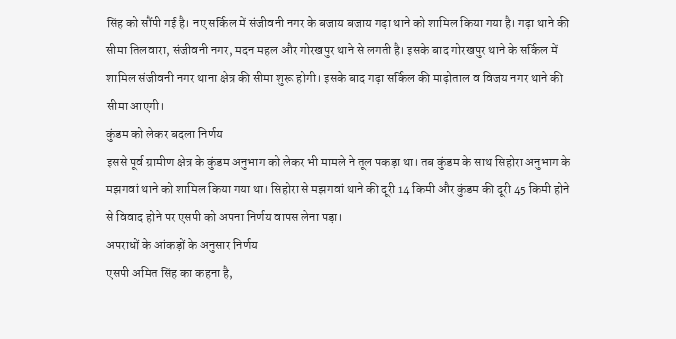सिंह को सौंपी गई है। नए सर्किल में संजीवनी नगर के बजाय बजाय गढ़ा थाने को शामिल किया गया है। गढ़ा थाने की सीमा तिलवारा, संजीवनी नगर, मदन महल और गोरखपुर थाने से लगती है। इसके बाद गोरखपुर थाने के सर्किल में शामिल संजीवनी नगर थाना क्षेत्र की सीमा शुरू होगी। इसके बाद गढ़ा सर्किल की माढ़ोताल व विजय नगर थाने की सीमा आएगी।
कुंडम को लेकर बदला निर्णय
इससे पूर्व ग्रामीण क्षेत्र के कुंडम अनुभाग को लेकर भी मामले ने तूल पकड़ा था। तब कुंडम के साथ सिहोरा अनुभाग के मझगवां थाने को शामिल किया गया था। सिहोरा से मझगवां थाने की दूरी 14 किमी और कुंडम की दूरी 45 किमी होने से विवाद होने पर एसपी को अपना निर्णय वापस लेना पड़ा।
अपराधों के आंकड़ों के अनुसार निर्णय
एसपी अमित सिंह का कहना है,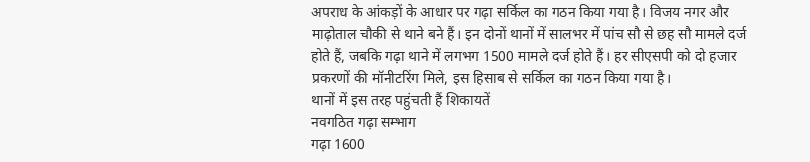अपराध के आंकड़ों के आधार पर गढ़ा सर्किल का गठन किया गया है। विजय नगर और माढ़ोताल चौकी से थाने बने हैं। इन दोनों थानों में सालभर में पांच सौ से छह सौ मामले दर्ज होते हैं, जबकि गढ़ा थाने में लगभग 1500 मामले दर्ज होते हैं। हर सीएसपी को दो हजार प्रकरणों की मॉनीटरिंग मिले, इस हिसाब से सर्किल का गठन किया गया है।
थानों में इस तरह पहुंचती हैं शिकायतें
नवगठित गढ़ा सम्भाग
गढ़ा 1600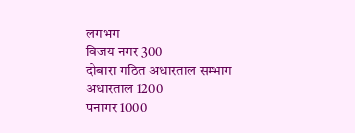लगभग
विजय नगर 300
दोबारा गठित अधारताल सम्भाग
अधारताल 1200
पनागर 1000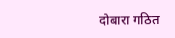दोबारा गठित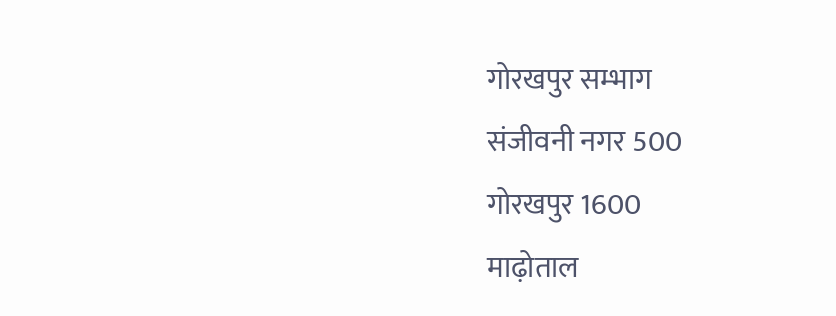गोरखपुर सम्भाग
संजीवनी नगर 500
गोरखपुर 1600
माढ़ोताल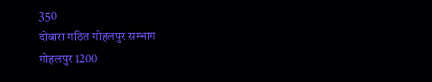350
दोबारा गठित गोहलपुर सम्भाग
गोहलपुर 1200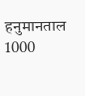हनुमानताल 1000